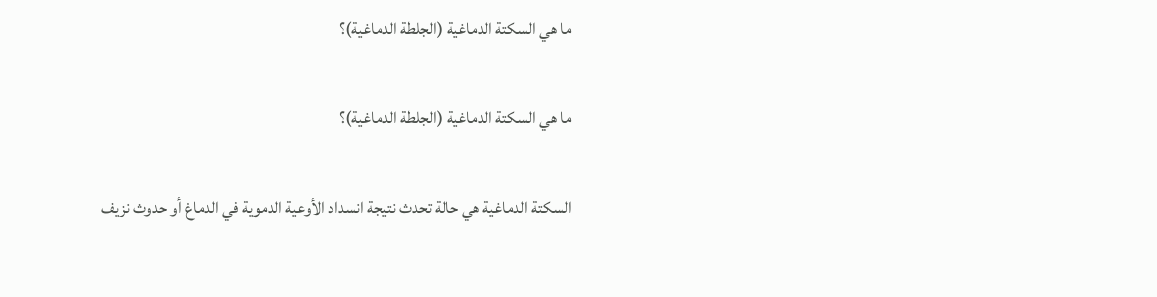ما هي السكتة الدماغية (الجلطة الدماغية)؟

ما هي السكتة الدماغية (الجلطة الدماغية)؟

السكتة الدماغية هي حالة تحدث نتيجة انسداد الأوعية الدموية في الدماغ أو حدوث نزيف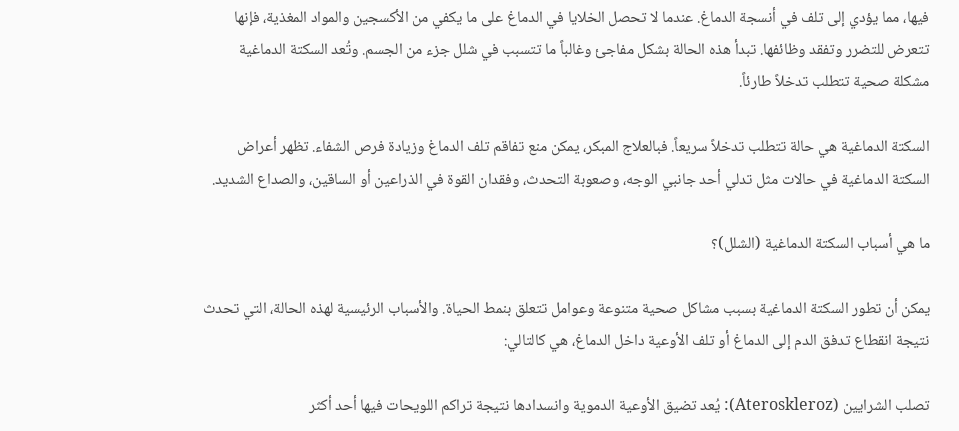فيها، مما يؤدي إلى تلف في أنسجة الدماغ. عندما لا تحصل الخلايا في الدماغ على ما يكفي من الأكسجين والمواد المغذية، فإنها تتعرض للتضرر وتفقد وظائفها. تبدأ هذه الحالة بشكل مفاجئ وغالباً ما تتسبب في شلل جزء من الجسم. وتُعد السكتة الدماغية مشكلة صحية تتطلب تدخلاً طارئاً.

السكتة الدماغية هي حالة تتطلب تدخلاً سريعاً. فبالعلاج المبكر، يمكن منع تفاقم تلف الدماغ وزيادة فرص الشفاء. تظهر أعراض السكتة الدماغية في حالات مثل تدلي أحد جانبي الوجه، وصعوبة التحدث، وفقدان القوة في الذراعين أو الساقين، والصداع الشديد.

ما هي أسباب السكتة الدماغية (الشلل)؟

يمكن أن تطور السكتة الدماغية بسبب مشاكل صحية متنوعة وعوامل تتعلق بنمط الحياة. والأسباب الرئيسية لهذه الحالة، التي تحدث نتيجة انقطاع تدفق الدم إلى الدماغ أو تلف الأوعية داخل الدماغ، هي كالتالي:

تصلب الشرايين (Ateroskleroz): يُعد تضيق الأوعية الدموية وانسدادها نتيجة تراكم اللويحات فيها أحد أكثر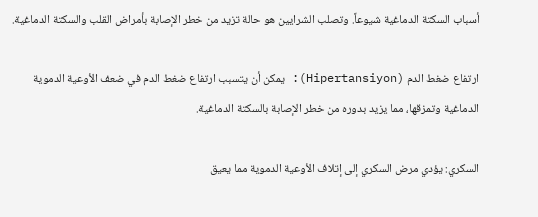أسباب السكتة الدماغية شيوعاً. وتصلب الشرايين هو حالة تزيد من خطر الإصابة بأمراض القلب والسكتة الدماغية.

ارتفاع ضغط الدم (Hipertansiyon): يمكن أن يتسبب ارتفاع ضغط الدم في ضعف الأوعية الدموية الدماغية وتمزقها، مما يزيد بدوره من خطر الإصابة بالسكتة الدماغية.

السكري: يؤدي مرض السكري إلى إتلاف الأوعية الدموية مما يعيق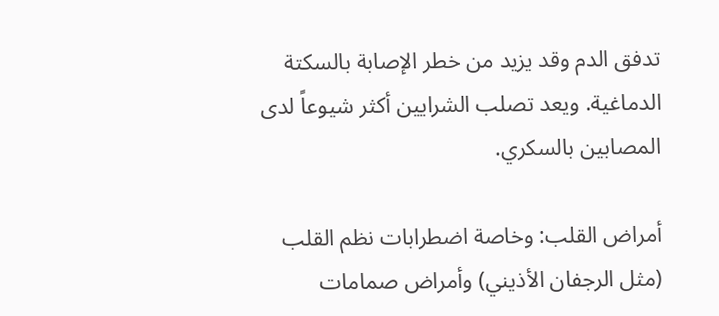تدفق الدم وقد يزيد من خطر الإصابة بالسكتة الدماغية. ويعد تصلب الشرايين أكثر شيوعاً لدى المصابين بالسكري.

أمراض القلب: وخاصة اضطرابات نظم القلب (مثل الرجفان الأذيني) وأمراض صمامات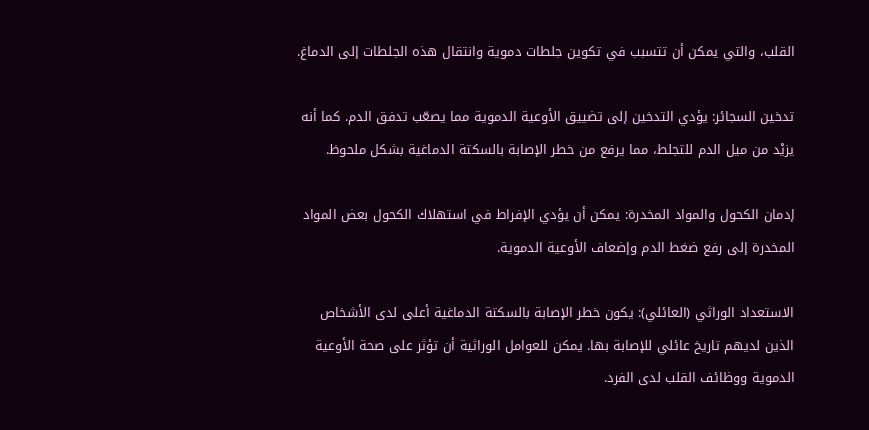القلب، والتي يمكن أن تتسبب في تكوين جلطات دموية وانتقال هذه الجلطات إلى الدماغ.

تدخين السجائر: يؤدي التدخين إلى تضييق الأوعية الدموية مما يصعّب تدفق الدم. كما أنه يزيْد من ميل الدم للتجلط، مما يرفع من خطر الإصابة بالسكتة الدماغية بشكل ملحوظ.

إدمان الكحول والمواد المخدرة: يمكن أن يؤدي الإفراط في استهلاك الكحول بعض المواد المخدرة إلى رفع ضغط الدم وإضعاف الأوعية الدموية.

الاستعداد الوراثي (العائلي): يكون خطر الإصابة بالسكتة الدماغية أعلى لدى الأشخاص الذين لديهم تاريخ عائلي للإصابة بها. يمكن للعوامل الوراثية أن تؤثر على صحة الأوعية الدموية ووظائف القلب لدى الفرد.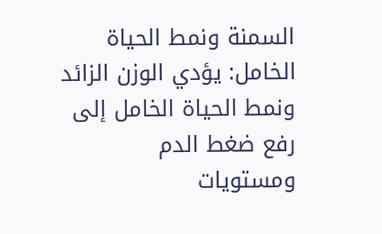السمنة ونمط الحياة الخامل: يؤدي الوزن الزائد ونمط الحياة الخامل إلى رفع ضغط الدم ومستويات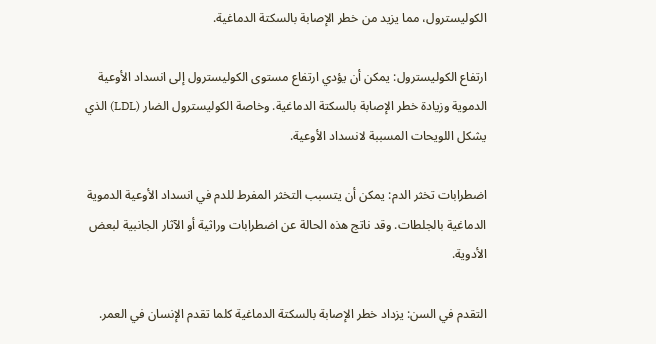الكوليسترول، مما يزيد من خطر الإصابة بالسكتة الدماغية.

ارتفاع الكوليسترول: يمكن أن يؤدي ارتفاع مستوى الكوليسترول إلى انسداد الأوعية الدموية وزيادة خطر الإصابة بالسكتة الدماغية. وخاصة الكوليسترول الضار (LDL) الذي يشكل اللويحات المسببة لانسداد الأوعية.

اضطرابات تخثر الدم: يمكن أن يتسبب التخثر المفرط للدم في انسداد الأوعية الدموية الدماغية بالجلطات. وقد ناتج هذه الحالة عن اضطرابات وراثية أو الآثار الجانبية لبعض الأدوية.

التقدم في السن: يزداد خطر الإصابة بالسكتة الدماغية كلما تقدم الإنسان في العمر.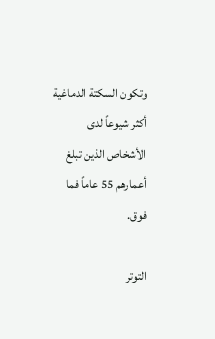وتكون السكتة الدماغية أكثر شيوعاً لدى الأشخاص الذين تبلغ أعمارهم 55 عاماً فما فوق.

التوتر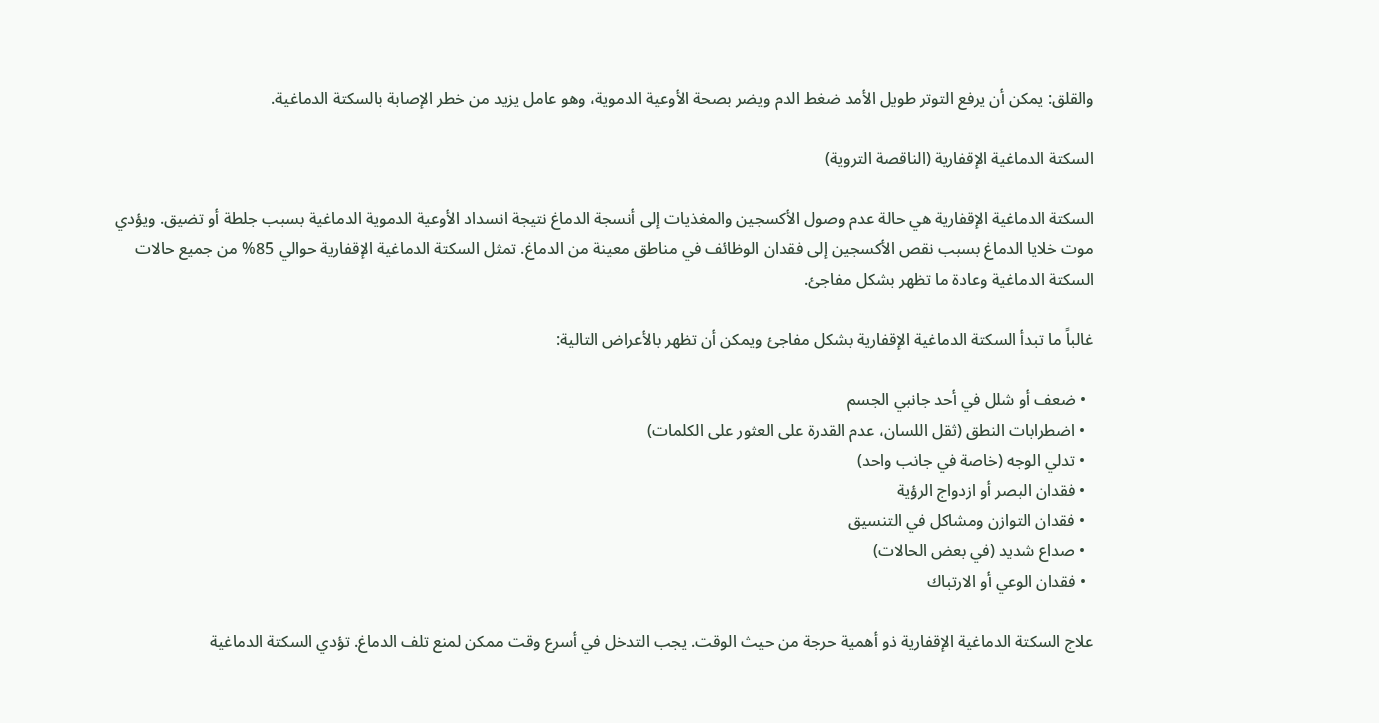والقلق: يمكن أن يرفع التوتر طويل الأمد ضغط الدم ويضر بصحة الأوعية الدموية، وهو عامل يزيد من خطر الإصابة بالسكتة الدماغية.

السكتة الدماغية الإقفارية (الناقصة التروية)

السكتة الدماغية الإقفارية هي حالة عدم وصول الأكسجين والمغذيات إلى أنسجة الدماغ نتيجة انسداد الأوعية الدموية الدماغية بسبب جلطة أو تضيق. ويؤدي موت خلايا الدماغ بسبب نقص الأكسجين إلى فقدان الوظائف في مناطق معينة من الدماغ. تمثل السكتة الدماغية الإقفارية حوالي 85% من جميع حالات السكتة الدماغية وعادة ما تظهر بشكل مفاجئ.

غالباً ما تبدأ السكتة الدماغية الإقفارية بشكل مفاجئ ويمكن أن تظهر بالأعراض التالية:

  • ضعف أو شلل في أحد جانبي الجسم
  • اضطرابات النطق (ثقل اللسان، عدم القدرة على العثور على الكلمات)
  • تدلي الوجه (خاصة في جانب واحد)
  • فقدان البصر أو ازدواج الرؤية
  • فقدان التوازن ومشاكل في التنسيق
  • صداع شديد (في بعض الحالات)
  • فقدان الوعي أو الارتباك

علاج السكتة الدماغية الإقفارية ذو أهمية حرجة من حيث الوقت. يجب التدخل في أسرع وقت ممكن لمنع تلف الدماغ. تؤدي السكتة الدماغية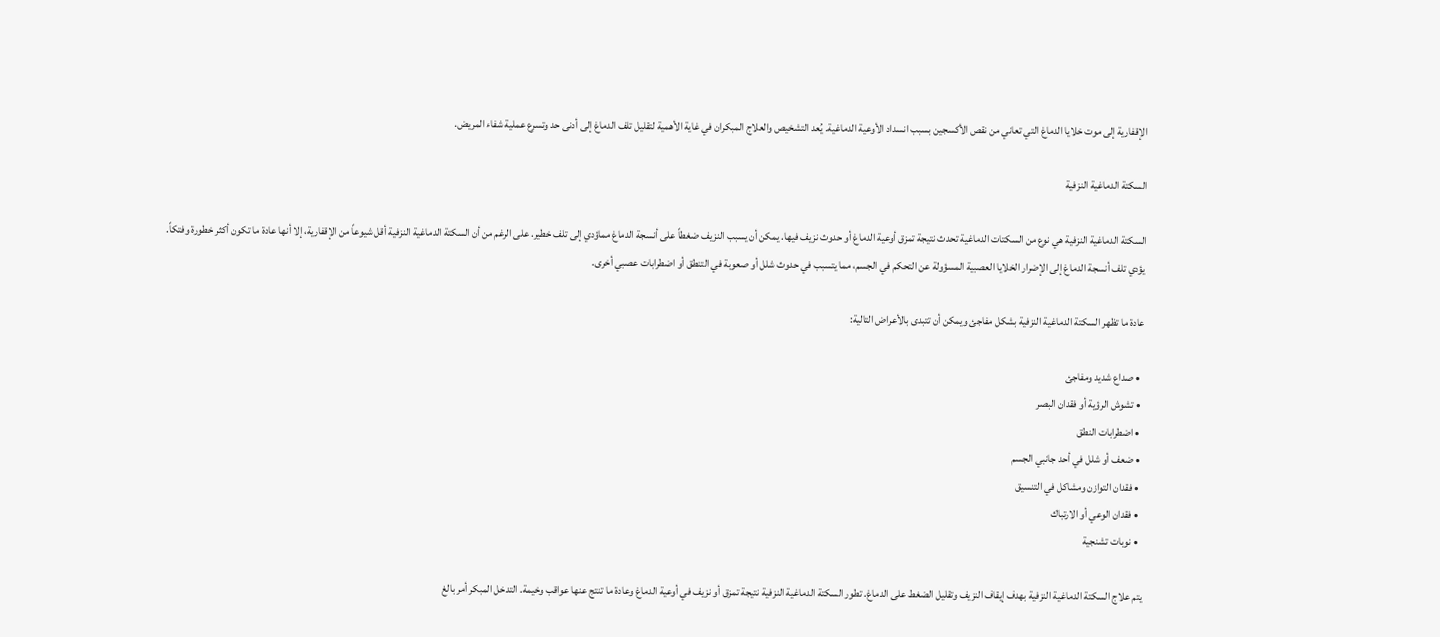الإقفارية إلى موت خلايا الدماغ التي تعاني من نقص الأكسجين بسبب انسداد الأوعية الدماغية. يُعد التشخيص والعلاج المبكران في غاية الأهمية لتقليل تلف الدماغ إلى أدنى حد وتسرع عملية شفاء المريض.

السكتة الدماغية النزفية

السكتة الدماغية النزفية هي نوع من السكتات الدماغية تحدث نتيجة تمزق أوعية الدماغ أو حدوث نزيف فيها. يمكن أن يسبب النزيف ضغطاً على أنسجة الدماغ مماؤدي إلى تلف خطير. على الرغم من أن السكتة الدماغية النزفية أقل شيوعاً من الإقفارية، إلا أنها عادة ما تكون أكثر خطورة وفتكاً. يؤدي تلف أنسجة الدماغ إلى الإضرار الخلايا العصبية المسؤولة عن التحكم في الجسم، مما يتسبب في حدوث شلل أو صعوبة في التنطق أو اضطرابات عصبي أخرى.

عادة ما تظهر السكتة الدماغية النزفية بشكل مفاجئ ويمكن أن تتبدى بالأعراض التالية:

  • صداع شديد ومفاجئ
  • تشوش الرؤية أو فقدان البصر
  • اضطرابات النطق
  • ضعف أو شلل في أحد جانبي الجسم
  • فقدان التوازن ومشاكل في التنسيق
  • فقدان الوعي أو الارتباك
  • نوبات تشنجية

يتم علاج السكتة الدماغية النزفية بهدف إيقاف النزيف وتقليل الضغط على الدماغ. تطور السكتة الدماغية النزفية نتيجة تمزق أو نزيف في أوعية الدماغ وعادة ما تنتج عنها عواقب وخيمة. التدخل المبكر أمر بالغ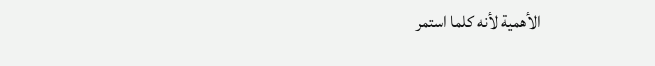الأهمية لأنه كلما استمر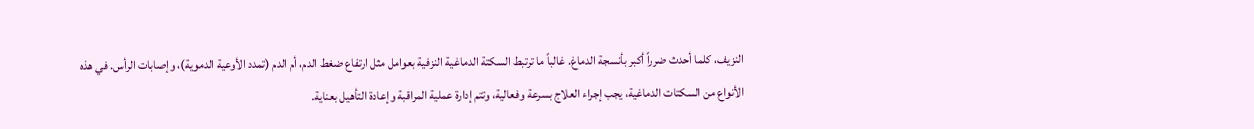النزيف، كلما أحدث ضرراً أكبر بأنسجة الدماغ. غالباً ما ترتبط السكتة الدماغية النزفية بعوامل مثل ارتفاع ضغط الدم، أم الدم (تمدد الأوعية الدموية)، وإصابات الرأس. في هذه الأنواع من السكتات الدماغية، يجب إجراء العلاج بسرعة وفعالية، وتتم إدارة عملية المراقبة وإعادة التأهيل بعناية.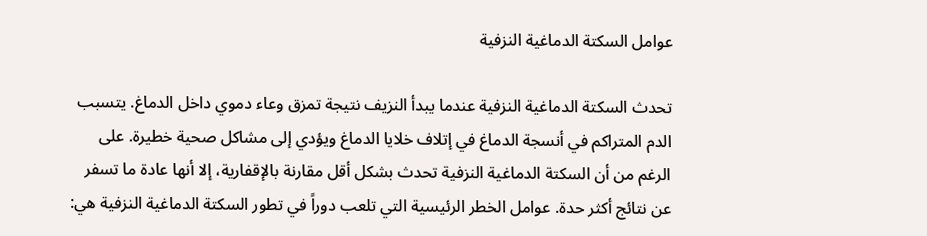عوامل السكتة الدماغية النزفية

تحدث السكتة الدماغية النزفية عندما يبدأ النزيف نتيجة تمزق وعاء دموي داخل الدماغ. يتسبب الدم المتراكم في أنسجة الدماغ في إتلاف خلايا الدماغ ويؤدي إلى مشاكل صحية خطيرة. على الرغم من أن السكتة الدماغية النزفية تحدث بشكل أقل مقارنة بالإقفارية، إلا أنها عادة ما تسفر عن نتائج أكثر حدة. عوامل الخطر الرئيسية التي تلعب دوراً في تطور السكتة الدماغية النزفية هي: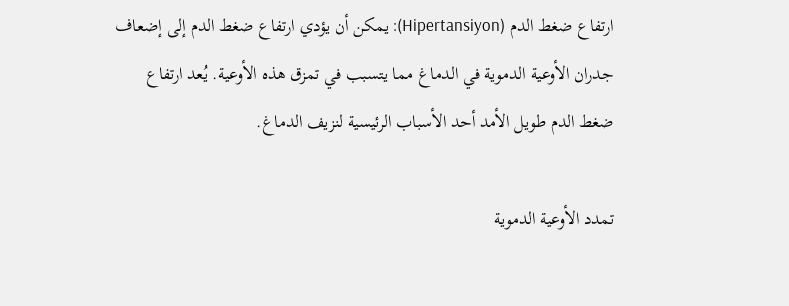ارتفاع ضغط الدم (Hipertansiyon): يمكن أن يؤدي ارتفاع ضغط الدم إلى إضعاف جدران الأوعية الدموية في الدماغ مما يتسبب في تمزق هذه الأوعية. يُعد ارتفاع ضغط الدم طويل الأمد أحد الأسباب الرئيسية لنزيف الدماغ.

تمدد الأوعية الدموية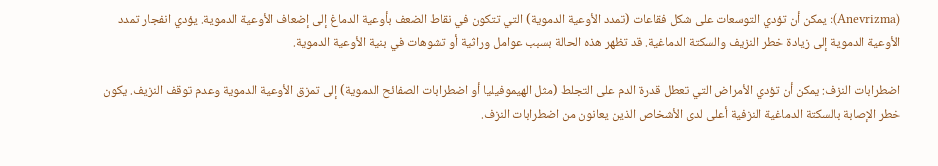(Anevrizma): يمكن أن تؤدي التوسعات على شكل فقاعات (تمدد الأوعية الدموية) التي تتكون في نقاط الضعف بأوعية الدماغ إلى إضعاف الأوعية الدموية. يؤدي انفجار تمدد الأوعية الدموية إلى زيادة خطر النزيف والسكتة الدماغية. قد تظهر هذه الحالة بسبب عوامل وراثية أو تشوهات في بنية الأوعية الدموية.

اضطرابات النزف: يمكن أن تؤدي الأمراض التي تعطل قدرة الدم على التجلط (مثل الهيموفيليا أو اضطرابات الصفائح الدموية) إلى تمزق الأوعية الدموية وعدم توقف النزيف. يكون خطر الإصابة بالسكتة الدماغية النزفية أعلى لدى الأشخاص الذين يعانون من اضطرابات النزف.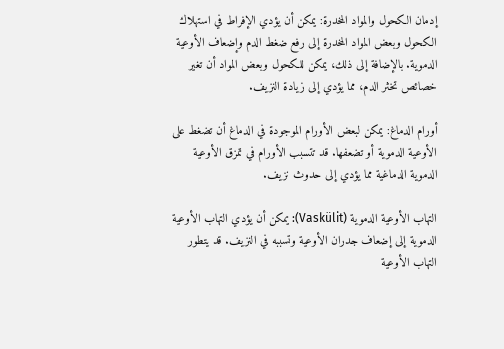إدمان الكحول والمواد المخدرة: يمكن أن يؤدي الإفراط في استهلاك الكحول وبعض المواد المخدرة إلى رفع ضغط الدم وإضعاف الأوعية الدموية. بالإضافة إلى ذلك، يمكن للكحول وبعض المواد أن تغير خصائص تخثر الدم، مما يؤدي إلى زيادة النزيف.

أورام الدماغ: يمكن لبعض الأورام الموجودة في الدماغ أن تضغط على الأوعية الدموية أو تضعفها. قد تتسبب الأورام في تمزق الأوعية الدموية الدماغية مما يؤدي إلى حدوث نزيف.

التهاب الأوعية الدموية (Vaskülit): يمكن أن يؤدي التهاب الأوعية الدموية إلى إضعاف جدران الأوعية وتسببه في النزيف. قد يتطور التهاب الأوعية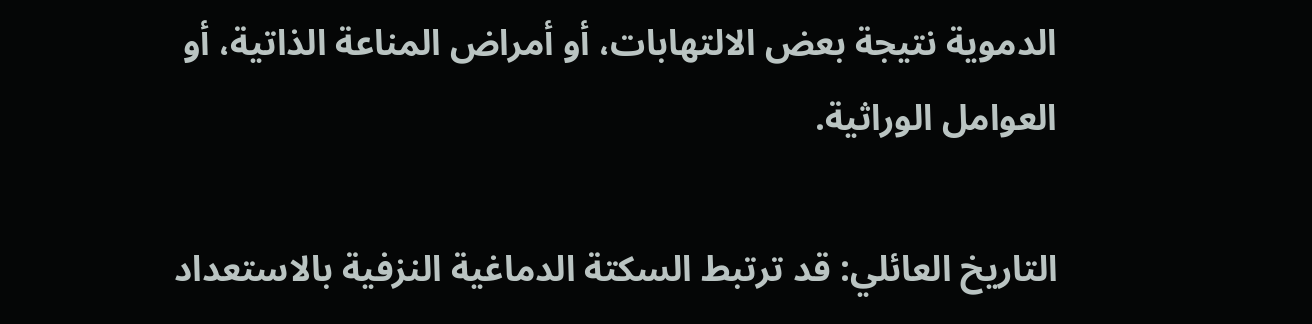الدموية نتيجة بعض الالتهابات، أو أمراض المناعة الذاتية، أو العوامل الوراثية.

التاريخ العائلي: قد ترتبط السكتة الدماغية النزفية بالاستعداد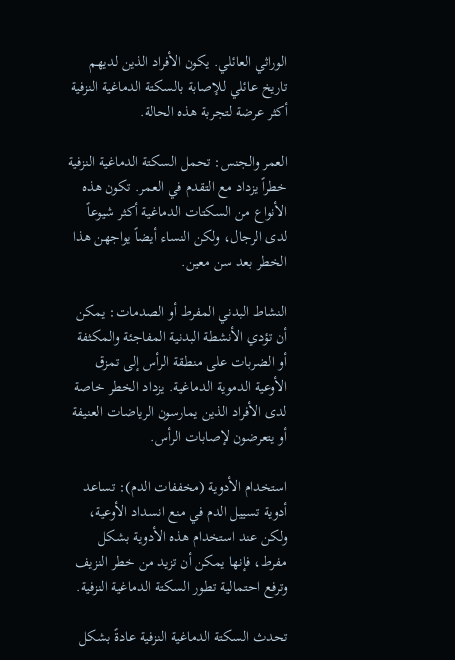الوراثي العائلي. يكون الأفراد الذين لديهم تاريخ عائلي للإصابة بالسكتة الدماغية النزفية أكثر عرضة لتجربة هذه الحالة.

العمر والجنس: تحمل السكتة الدماغية النزفية خطراً يزداد مع التقدم في العمر. تكون هذه الأنواع من السكتات الدماغية أكثر شيوعاً لدى الرجال، ولكن النساء أيضاً يواجهن هذا الخطر بعد سن معين.

النشاط البدني المفرط أو الصدمات: يمكن أن تؤدي الأنشطة البدنية المفاجئة والمكثفة أو الضربات على منطقة الرأس إلى تمزق الأوعية الدموية الدماغية. يزداد الخطر خاصة لدى الأفراد الذين يمارسون الرياضات العنيفة أو يتعرضون لإصابات الرأس.

استخدام الأدوية (مخففات الدم): تساعد أدوية تسييل الدم في منع انسداد الأوعية، ولكن عند استخدام هذه الأدوية بشكل مفرط، فإنها يمكن أن تزيد من خطر النزيف وترفع احتمالية تطور السكتة الدماغية النزفية.

تحدث السكتة الدماغية النزفية عادةً بشكل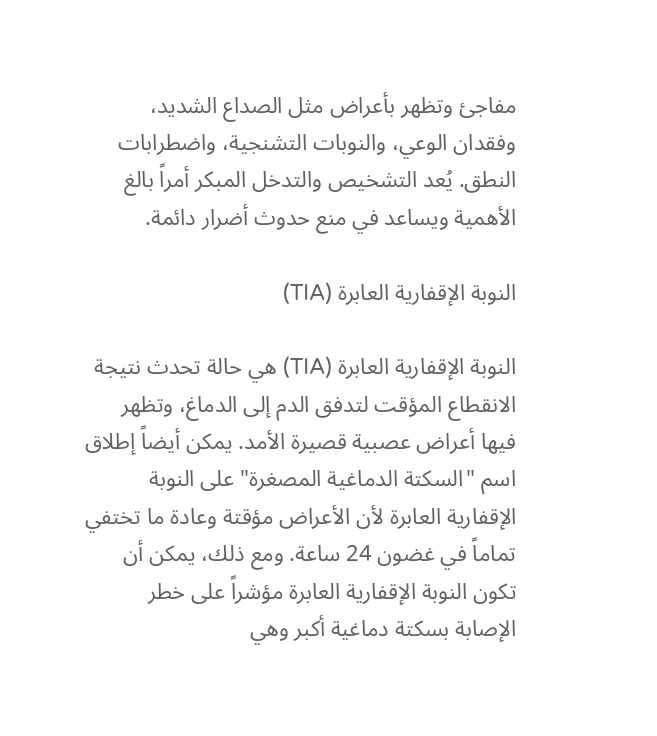مفاجئ وتظهر بأعراض مثل الصداع الشديد، وفقدان الوعي، والنوبات التشنجية، واضطرابات النطق. يُعد التشخيص والتدخل المبكر أمراً بالغ الأهمية ويساعد في منع حدوث أضرار دائمة.

النوبة الإقفارية العابرة (TIA)

النوبة الإقفارية العابرة (TIA) هي حالة تحدث نتيجة الانقطاع المؤقت لتدفق الدم إلى الدماغ، وتظهر فيها أعراض عصبية قصيرة الأمد. يمكن أيضاً إطلاق اسم "السكتة الدماغية المصغرة" على النوبة الإقفارية العابرة لأن الأعراض مؤقتة وعادة ما تختفي تماماً في غضون 24 ساعة. ومع ذلك، يمكن أن تكون النوبة الإقفارية العابرة مؤشراً على خطر الإصابة بسكتة دماغية أكبر وهي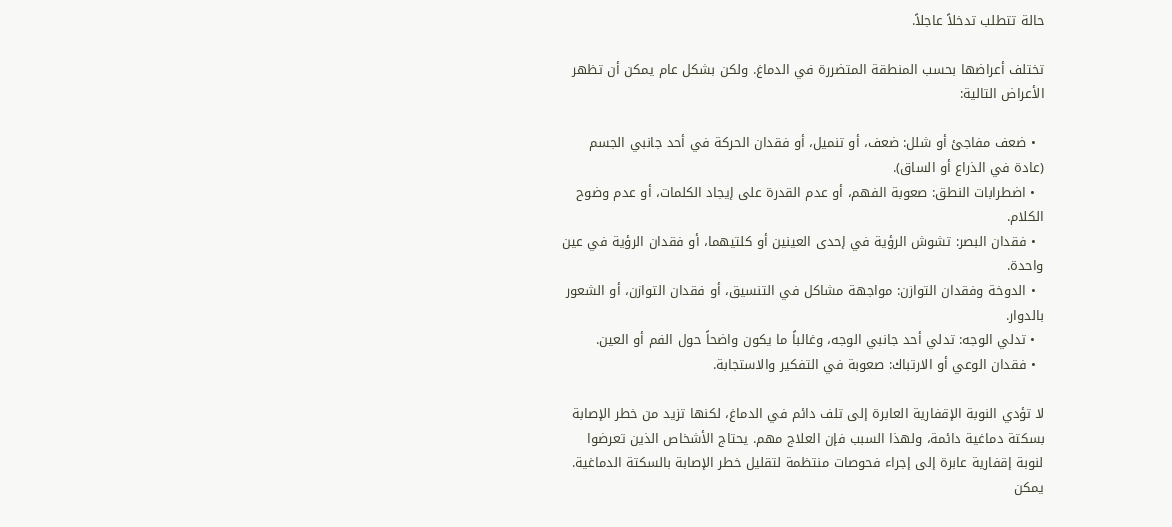حالة تتطلب تدخلاً عاجلاً.

تختلف أعراضها بحسب المنطقة المتضررة في الدماغ. ولكن بشكل عام يمكن أن تظهر الأعراض التالية:

  • ضعف مفاجئ أو شلل: ضعف، أو تنميل، أو فقدان الحركة في أحد جانبي الجسم (عادة في الذراع أو الساق).
  • اضطرابات النطق: صعوبة الفهم، أو عدم القدرة على إيجاد الكلمات، أو عدم وضوح الكلام.
  • فقدان البصر: تشوش الرؤية في إحدى العينين أو كلتيهما، أو فقدان الرؤية في عين واحدة.
  • الدوخة وفقدان التوازن: مواجهة مشاكل في التنسيق، أو فقدان التوازن، أو الشعور بالدوار.
  • تدلي الوجه: تدلي أحد جانبي الوجه، وغالباً ما يكون واضحاً حول الفم أو العين.
  • فقدان الوعي أو الارتباك: صعوبة في التفكير والاستجابة.

لا تؤدي النوبة الإقفارية العابرة إلى تلف دائم في الدماغ، لكنها تزيد من خطر الإصابة بسكتة دماغية دائمة، ولهذا السبب فإن العلاج مهم. يحتاج الأشخاص الذين تعرضوا لنوبة إقفارية عابرة إلى إجراء فحوصات منتظمة لتقليل خطر الإصابة بالسكتة الدماغية. يمكن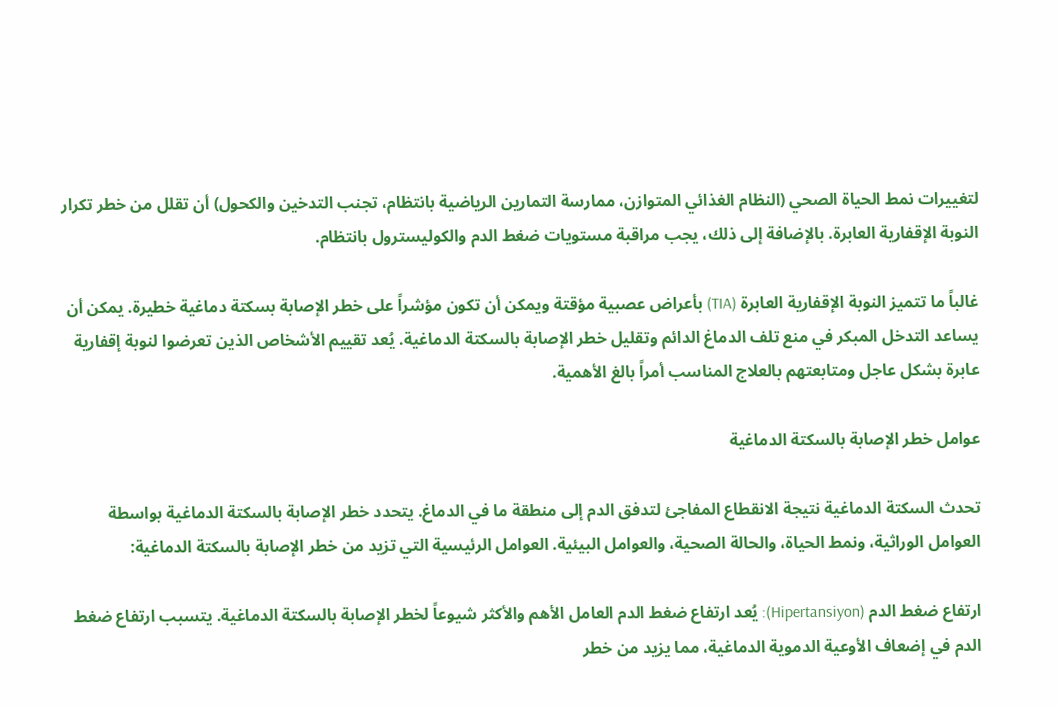لتغييرات نمط الحياة الصحي (النظام الغذائي المتوازن، ممارسة التمارين الرياضية بانتظام، تجنب التدخين والكحول) أن تقلل من خطر تكرار النوبة الإقفارية العابرة. بالإضافة إلى ذلك، يجب مراقبة مستويات ضغط الدم والكوليسترول بانتظام.

غالباً ما تتميز النوبة الإقفارية العابرة (TIA) بأعراض عصبية مؤقتة ويمكن أن تكون مؤشراً على خطر الإصابة بسكتة دماغية خطيرة. يمكن أن يساعد التدخل المبكر في منع تلف الدماغ الدائم وتقليل خطر الإصابة بالسكتة الدماغية. يُعد تقييم الأشخاص الذين تعرضوا لنوبة إقفارية عابرة بشكل عاجل ومتابعتهم بالعلاج المناسب أمراً بالغ الأهمية.

عوامل خطر الإصابة بالسكتة الدماغية

تحدث السكتة الدماغية نتيجة الانقطاع المفاجئ لتدفق الدم إلى منطقة ما في الدماغ. يتحدد خطر الإصابة بالسكتة الدماغية بواسطة العوامل الوراثية، ونمط الحياة، والحالة الصحية، والعوامل البيئية. العوامل الرئيسية التي تزيد من خطر الإصابة بالسكتة الدماغية:

ارتفاع ضغط الدم (Hipertansiyon): يُعد ارتفاع ضغط الدم العامل الأهم والأكثر شيوعاً لخطر الإصابة بالسكتة الدماغية. يتسبب ارتفاع ضغط الدم في إضعاف الأوعية الدموية الدماغية، مما يزيد من خطر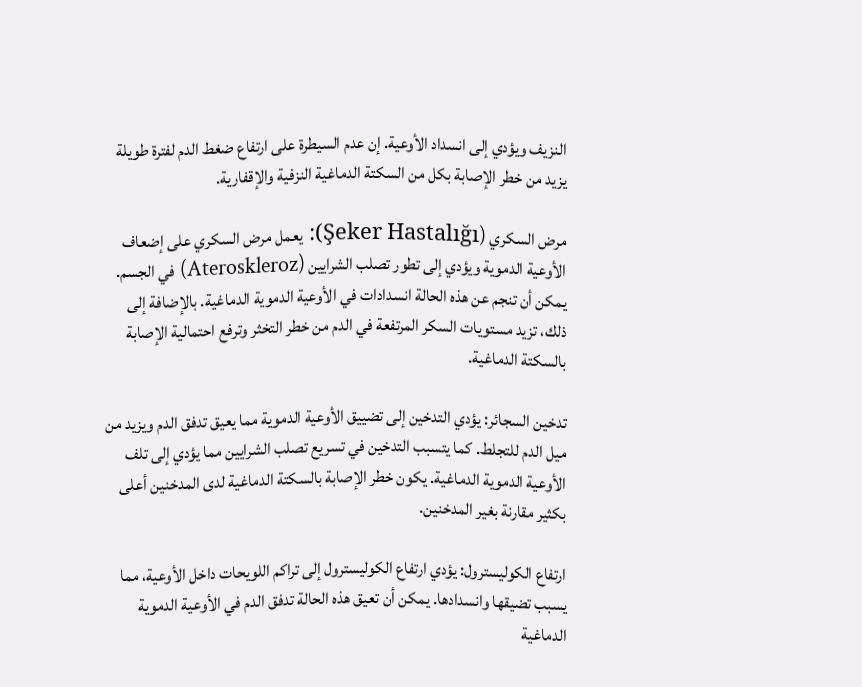النزيف ويؤدي إلى انسداد الأوعية. إن عدم السيطرة على ارتفاع ضغط الدم لفترة طويلة يزيد من خطر الإصابة بكل من السكتة الدماغية النزفية والإقفارية.

مرض السكري (Şeker Hastalığı): يعمل مرض السكري على إضعاف الأوعية الدموية ويؤدي إلى تطور تصلب الشرايين (Ateroskleroz) في الجسم. يمكن أن تنجم عن هذه الحالة انسدادات في الأوعية الدموية الدماغية. بالإضافة إلى ذلك، تزيد مستويات السكر المرتفعة في الدم من خطر التخثر وترفع احتمالية الإصابة بالسكتة الدماغية.

تدخين السجائر: يؤدي التدخين إلى تضييق الأوعية الدموية مما يعيق تدفق الدم ويزيد من ميل الدم للتجلط. كما يتسبب التدخين في تسريع تصلب الشرايين مما يؤدي إلى تلف الأوعية الدموية الدماغية. يكون خطر الإصابة بالسكتة الدماغية لدى المدخنين أعلى بكثير مقارنة بغير المدخنين.

ارتفاع الكوليسترول: يؤدي ارتفاع الكوليسترول إلى تراكم اللويحات داخل الأوعية، مما يسبب تضيقها وانسدادها. يمكن أن تعيق هذه الحالة تدفق الدم في الأوعية الدموية الدماغية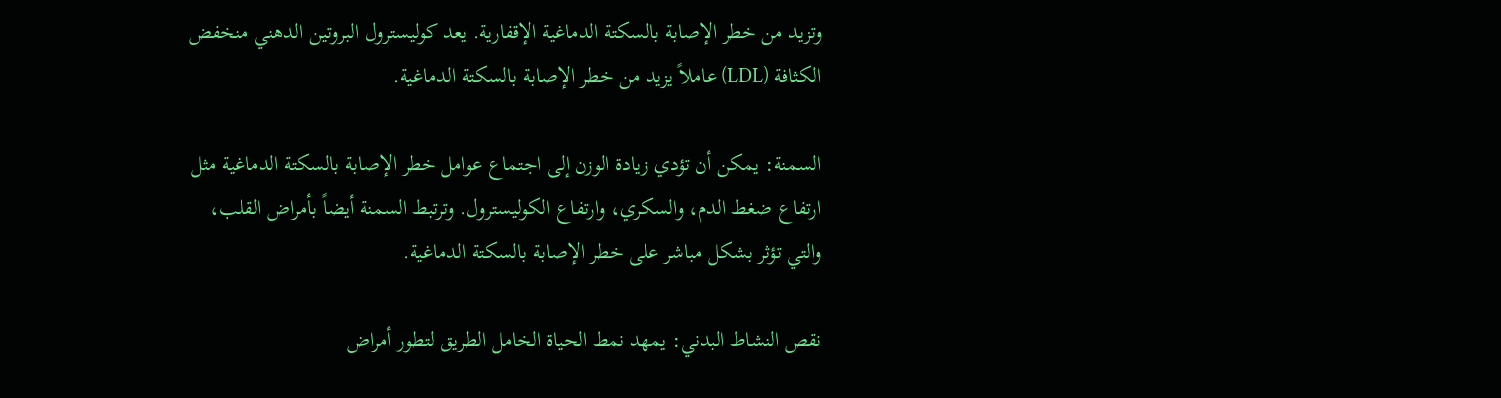وتزيد من خطر الإصابة بالسكتة الدماغية الإقفارية. يعد كوليسترول البروتين الدهني منخفض الكثافة (LDL) عاملاً يزيد من خطر الإصابة بالسكتة الدماغية.

السمنة: يمكن أن تؤدي زيادة الوزن إلى اجتماع عوامل خطر الإصابة بالسكتة الدماغية مثل ارتفاع ضغط الدم، والسكري، وارتفاع الكوليسترول. وترتبط السمنة أيضاً بأمراض القلب، والتي تؤثر بشكل مباشر على خطر الإصابة بالسكتة الدماغية.

نقص النشاط البدني: يمهد نمط الحياة الخامل الطريق لتطور أمراض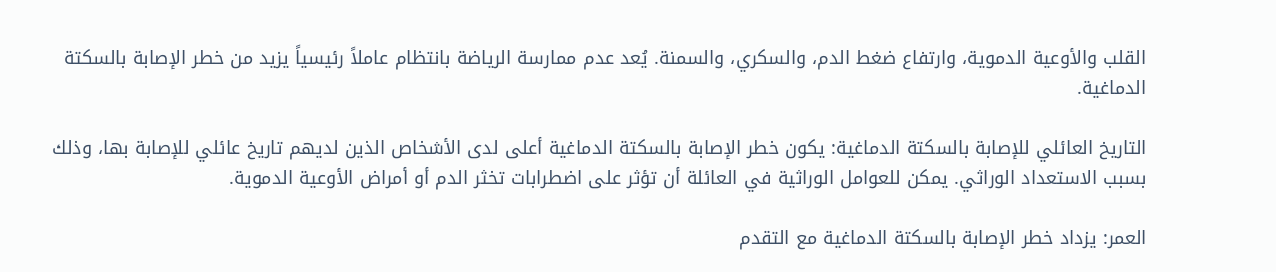القلب والأوعية الدموية، وارتفاع ضغط الدم، والسكري، والسمنة. يُعد عدم ممارسة الرياضة بانتظام عاملاً رئيسياً يزيد من خطر الإصابة بالسكتة الدماغية.

التاريخ العائلي للإصابة بالسكتة الدماغية: يكون خطر الإصابة بالسكتة الدماغية أعلى لدى الأشخاص الذين لديهم تاريخ عائلي للإصابة بها، وذلك بسبب الاستعداد الوراثي. يمكن للعوامل الوراثية في العائلة أن تؤثر على اضطرابات تخثر الدم أو أمراض الأوعية الدموية.

العمر: يزداد خطر الإصابة بالسكتة الدماغية مع التقدم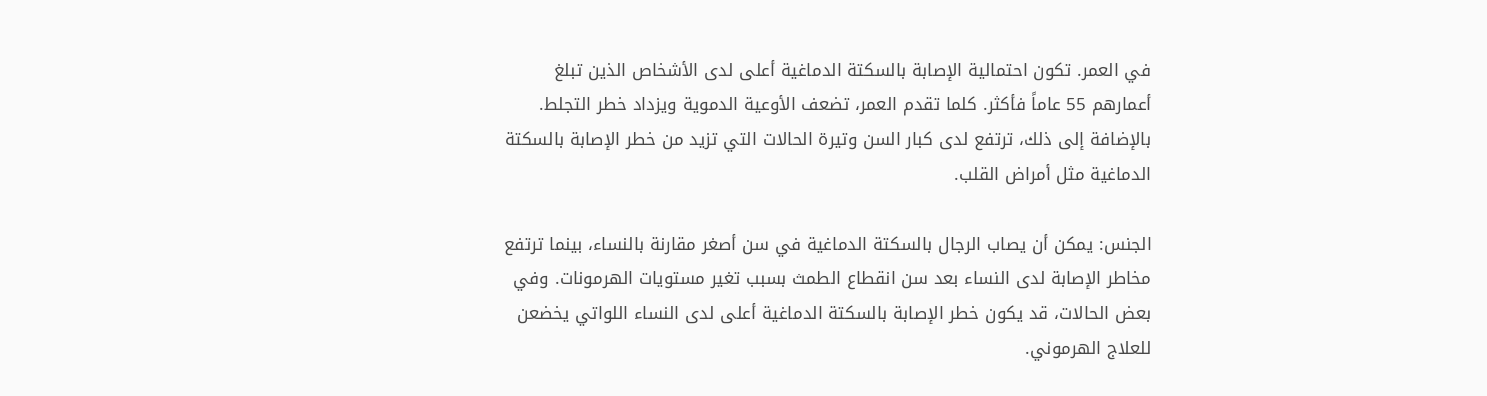في العمر. تكون احتمالية الإصابة بالسكتة الدماغية أعلى لدى الأشخاص الذين تبلغ أعمارهم 55 عاماً فأكثر. كلما تقدم العمر، تضعف الأوعية الدموية ويزداد خطر التجلط. بالإضافة إلى ذلك، ترتفع لدى كبار السن وتيرة الحالات التي تزيد من خطر الإصابة بالسكتة الدماغية مثل أمراض القلب.

الجنس: يمكن أن يصاب الرجال بالسكتة الدماغية في سن أصغر مقارنة بالنساء، بينما ترتفع مخاطر الإصابة لدى النساء بعد سن انقطاع الطمث بسبب تغير مستويات الهرمونات. وفي بعض الحالات، قد يكون خطر الإصابة بالسكتة الدماغية أعلى لدى النساء اللواتي يخضعن للعلاج الهرموني.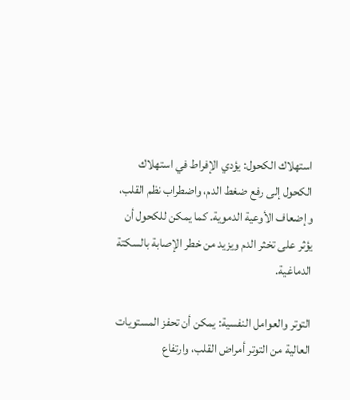استهلاك الكحول: يؤدي الإفراط في استهلاك الكحول إلى رفع ضغط الدم، واضطراب نظم القلب، وإضعاف الأوعية الدموية. كما يمكن للكحول أن يؤثر على تخثر الدم ويزيد من خطر الإصابة بالسكتة الدماغية.

التوتر والعوامل النفسية: يمكن أن تحفز المستويات العالية من التوتر أمراض القلب، وارتفاع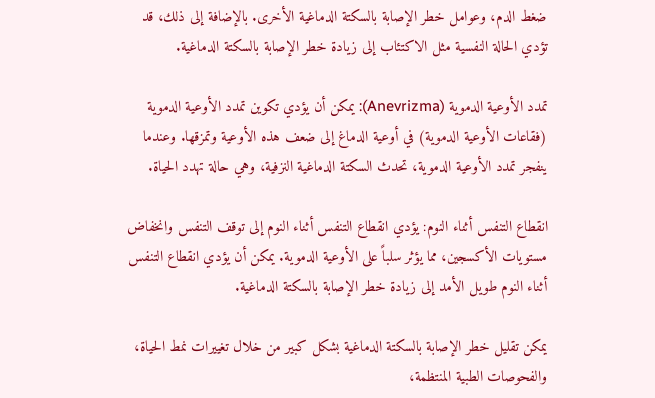ضغط الدم، وعوامل خطر الإصابة بالسكتة الدماغية الأخرى. بالإضافة إلى ذلك، قد تؤدي الحالة النفسية مثل الاكتئاب إلى زيادة خطر الإصابة بالسكتة الدماغية.

تمدد الأوعية الدموية (Anevrizma): يمكن أن يؤدي تكوين تمدد الأوعية الدموية (فقاعات الأوعية الدموية) في أوعية الدماغ إلى ضعف هذه الأوعية وتمزقها. وعندما ينفجر تمدد الأوعية الدموية، تحدث السكتة الدماغية النزفية، وهي حالة تهدد الحياة.

انقطاع التنفس أثناء النوم: يؤدي انقطاع التنفس أثناء النوم إلى توقف التنفس وانخفاض مستويات الأكسجين، مما يؤثر سلباً على الأوعية الدموية. يمكن أن يؤدي انقطاع التنفس أثناء النوم طويل الأمد إلى زيادة خطر الإصابة بالسكتة الدماغية.

يمكن تقليل خطر الإصابة بالسكتة الدماغية بشكل كبير من خلال تغييرات نمط الحياة، والفحوصات الطبية المنتظمة،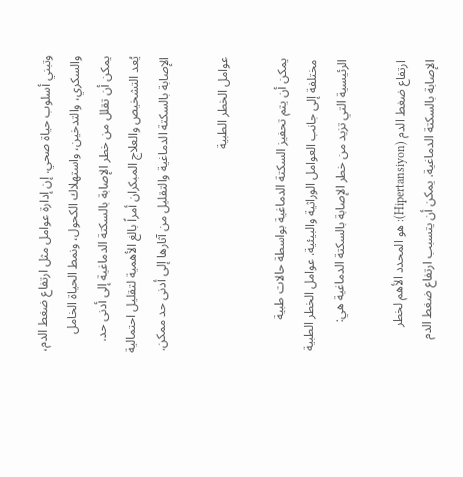وتبني أسلوب حياة صحي. إن إدارة عوامل مثل ارتفاع ضغط الدم، والسكري، والتدخين، واستهلاك الكحول، ونمط الحياة الخامل يمكن أن تقلل من خطر الإصابة بالسكتة الدماغية إلى أدنى حد. يُعد التشخيص والعلاج المبكران أمراً بالغ الأهمية لتقليل احتمالية الإصابة بالسكتة الدماغية والتقليل من آثارها إلى أدنى حد ممكن.

عوامل الخطر الطبية

يمكن أن يتم تحفيز السكتة الدماغية بواسطة حالات طبية مختلفة إلى جانب العوامل الوراثية والبيئية. عوامل الخطر الطبية الرئيسية التي تزيد من خطر الإصابة بالسكتة الدماغية هي:

ارتفاع ضغط الدم (Hipertansiyon): هو المحدد الأهم لخطر الإصابة بالسكتة الدماغية. يمكن أن يتسبب ارتفاع ضغط الدم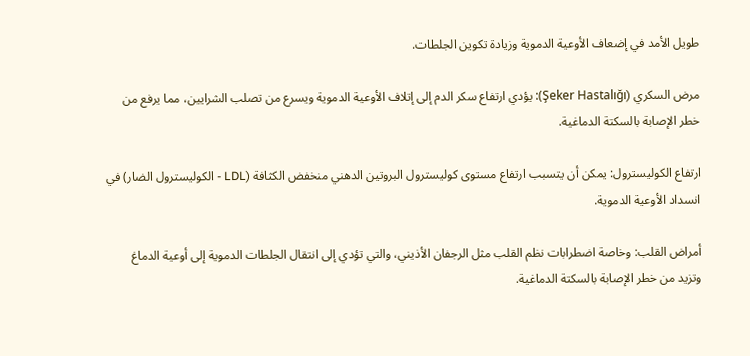طويل الأمد في إضعاف الأوعية الدموية وزيادة تكوين الجلطات.

مرض السكري (Şeker Hastalığı): يؤدي ارتفاع سكر الدم إلى إتلاف الأوعية الدموية ويسرع من تصلب الشرايين، مما يرفع من خطر الإصابة بالسكتة الدماغية.

ارتفاع الكوليسترول: يمكن أن يتسبب ارتفاع مستوى كوليسترول البروتين الدهني منخفض الكثافة (LDL - الكوليسترول الضار) في انسداد الأوعية الدموية.

أمراض القلب: وخاصة اضطرابات نظم القلب مثل الرجفان الأذيني، والتي تؤدي إلى انتقال الجلطات الدموية إلى أوعية الدماغ وتزيد من خطر الإصابة بالسكتة الدماغية.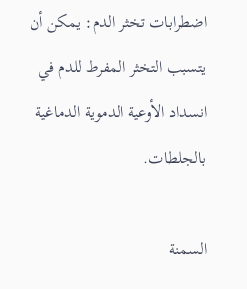اضطرابات تخثر الدم: يمكن أن يتسبب التخثر المفرط للدم في انسداد الأوعية الدموية الدماغية بالجلطات.

السمنة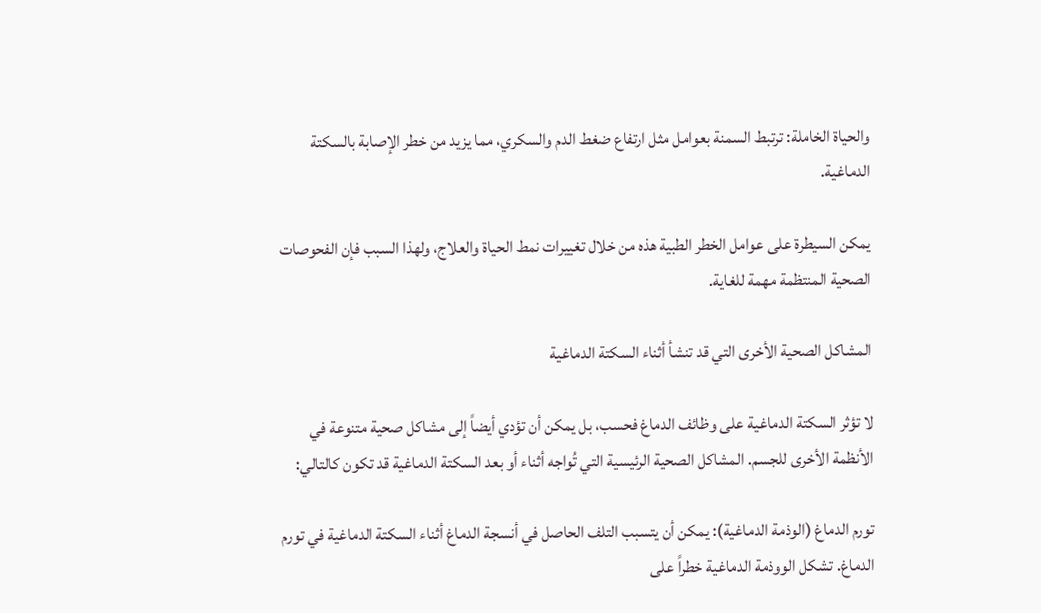والحياة الخاملة: ترتبط السمنة بعوامل مثل ارتفاع ضغط الدم والسكري، مما يزيد من خطر الإصابة بالسكتة الدماغية.

يمكن السيطرة على عوامل الخطر الطبية هذه من خلال تغييرات نمط الحياة والعلاج، ولهذا السبب فإن الفحوصات الصحية المنتظمة مهمة للغاية.

المشاكل الصحية الأخرى التي قد تنشأ أثناء السكتة الدماغية

لا تؤثر السكتة الدماغية على وظائف الدماغ فحسب، بل يمكن أن تؤدي أيضاً إلى مشاكل صحية متنوعة في الأنظمة الأخرى للجسم. المشاكل الصحية الرئيسية التي تُواجه أثناء أو بعد السكتة الدماغية قد تكون كالتالي:

تورم الدماغ (الوذمة الدماغية): يمكن أن يتسبب التلف الحاصل في أنسجة الدماغ أثناء السكتة الدماغية في تورم الدماغ. تشكل الووذمة الدماغية خطراً على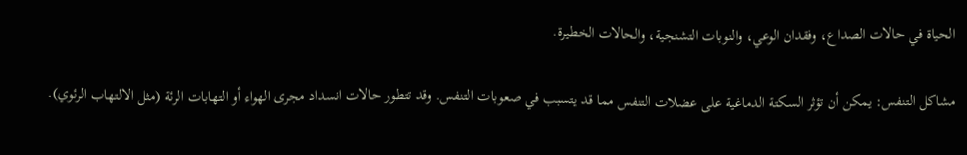الحياة في حالات الصداع، وفقدان الوعي، والنوبات التشنجية، والحالات الخطيرة.

مشاكل التنفس: يمكن أن تؤثر السكتة الدماغية على عضلات التنفس مما قد يتسبب في صعوبات التنفس. وقد تتطور حالات انسداد مجرى الهواء أو التهابات الرئة (مثل الالتهاب الرئوي).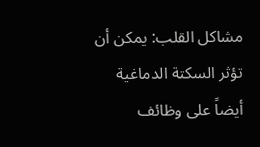مشاكل القلب: يمكن أن تؤثر السكتة الدماغية أيضاً على وظائف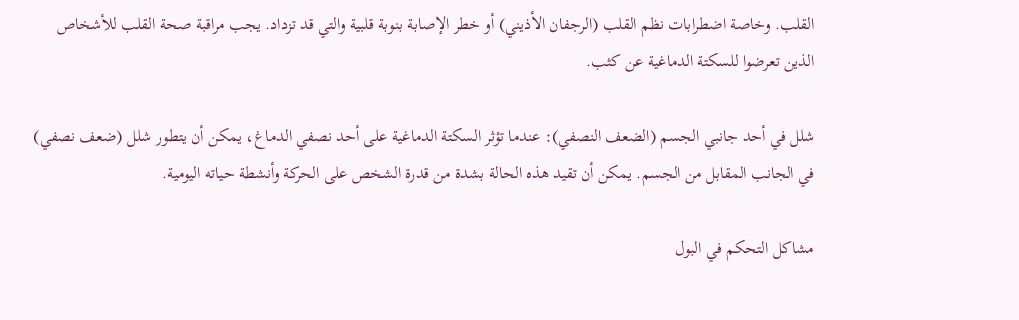القلب. وخاصة اضطرابات نظم القلب (الرجفان الأذيني) أو خطر الإصابة بنوبة قلبية والتي قد تزداد. يجب مراقبة صحة القلب للأشخاص الذين تعرضوا للسكتة الدماغية عن كثب.

شلل في أحد جانبي الجسم (الضعف النصفي): عندما تؤثر السكتة الدماغية على أحد نصفي الدماغ، يمكن أن يتطور شلل (ضعف نصفي) في الجانب المقابل من الجسم. يمكن أن تقيد هذه الحالة بشدة من قدرة الشخص على الحركة وأنشطة حياته اليومية.

مشاكل التحكم في البول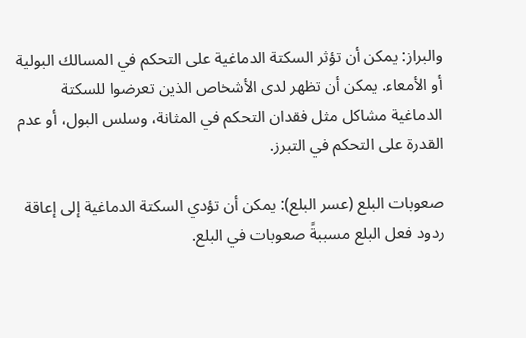والبراز: يمكن أن تؤثر السكتة الدماغية على التحكم في المسالك البولية أو الأمعاء. يمكن أن تظهر لدى الأشخاص الذين تعرضوا للسكتة الدماغية مشاكل مثل فقدان التحكم في المثانة، وسلس البول، أو عدم القدرة على التحكم في التبرز.

صعوبات البلع (عسر البلع): يمكن أن تؤدي السكتة الدماغية إلى إعاقة ردود فعل البلع مسببةً صعوبات في البلع.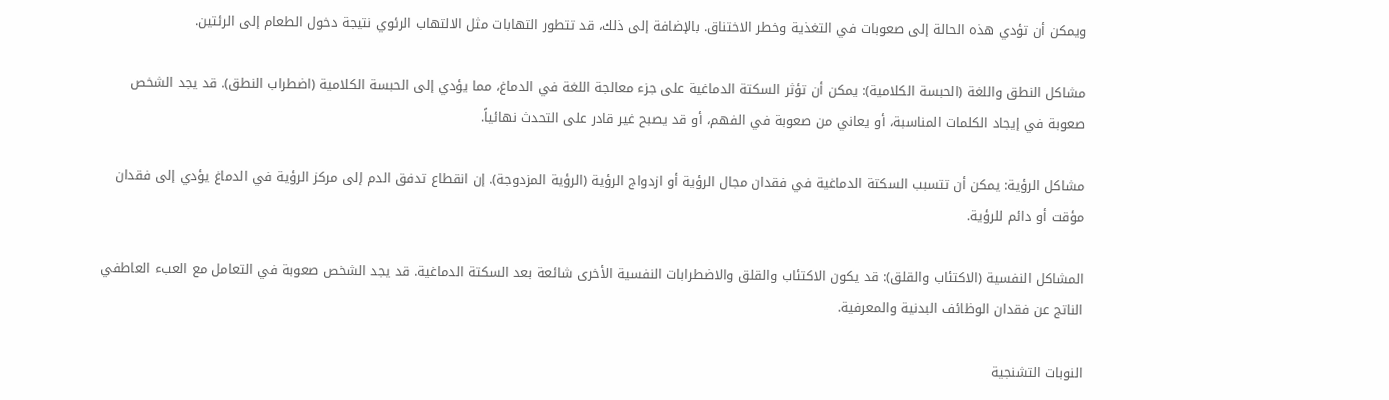ويمكن أن تؤدي هذه الحالة إلى صعوبات في التغذية وخطر الاختناق. بالإضافة إلى ذلك، قد تتطور التهابات مثل الالتهاب الرئوي نتيجة دخول الطعام إلى الرئتين.

مشاكل النطق واللغة (الحبسة الكلامية): يمكن أن تؤثر السكتة الدماغية على جزء معالجة اللغة في الدماغ، مما يؤدي إلى الحبسة الكلامية (اضطراب النطق). قد يجد الشخص صعوبة في إيجاد الكلمات المناسبة، أو يعاني من صعوبة في الفهم، أو قد يصبح غير قادر على التحدث نهائياً.

مشاكل الرؤية: يمكن أن تتسبب السكتة الدماغية في فقدان مجال الرؤية أو ازدواج الرؤية (الرؤية المزدوجة). إن انقطاع تدفق الدم إلى مركز الرؤية في الدماغ يؤدي إلى فقدان مؤقت أو دائم للرؤية.

المشاكل النفسية (الاكتئاب والقلق): قد يكون الاكتئاب والقلق والاضطرابات النفسية الأخرى شائعة بعد السكتة الدماغية. قد يجد الشخص صعوبة في التعامل مع العبء العاطفي الناتج عن فقدان الوظائف البدنية والمعرفية.

النوبات التشنجية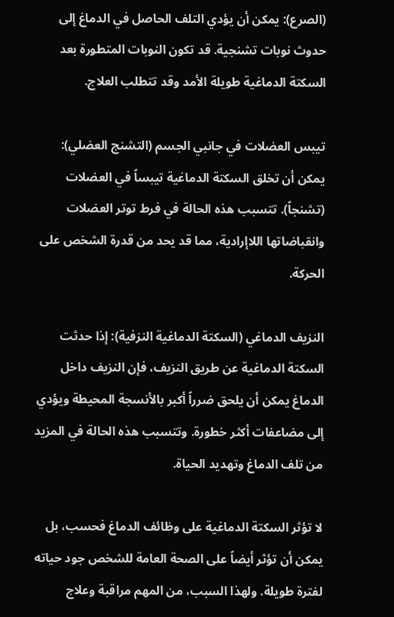(الصرع): يمكن أن يؤدي التلف الحاصل في الدماغ إلى حدوث نوبات تشنجية. قد تكون النوبات المتطورة بعد السكتة الدماغية طويلة الأمد وقد تتطلب العلاج.

تيبس العضلات في جانبي الجسم (التشنج العضلي): يمكن أن تخلق السكتة الدماغية تيبساً في العضلات (تشنجاً). تتسبب هذه الحالة في فرط توتر العضلات وانقباضاتها اللاإرادية، مما قد يحد من قدرة الشخص على الحركة.

النزيف الدماغي (السكتة الدماغية النزفية): إذا حدثت السكتة الدماغية عن طريق النزيف، فإن النزيف داخل الدماغ يمكن أن يلحق ضرراً أكبر بالأنسجة المحيطة ويؤدي إلى مضاعفات أكثر خطورة. وتتسبب هذه الحالة في المزيد من تلف الدماغ وتهديد الحياة.

لا تؤثر السكتة الدماغية على وظائف الدماغ فحسب، بل يمكن أن تؤثر أيضاً على الصحة العامة للشخص جود حياته لفترة طويلة. ولهذا السبب، من المهم مراقبة وعلاج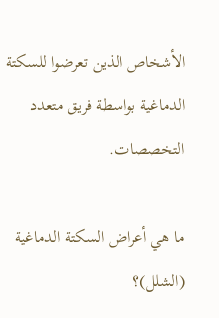الأشخاص الذين تعرضوا للسكتة الدماغية بواسطة فريق متعدد التخصصات.

ما هي أعراض السكتة الدماغية (الشلل)؟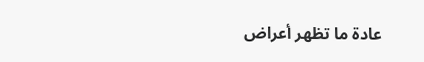عادة ما تظهر أعراض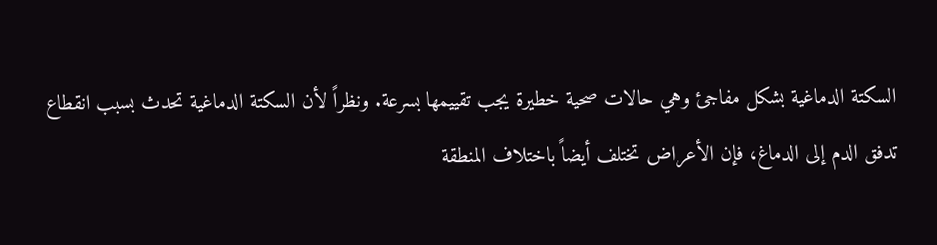السكتة الدماغية بشكل مفاجئ وهي حالات صحية خطيرة يجب تقييمها بسرعة. ونظراً لأن السكتة الدماغية تحدث بسبب انقطاع تدفق الدم إلى الدماغ، فإن الأعراض تختلف أيضاً باختلاف المنطقة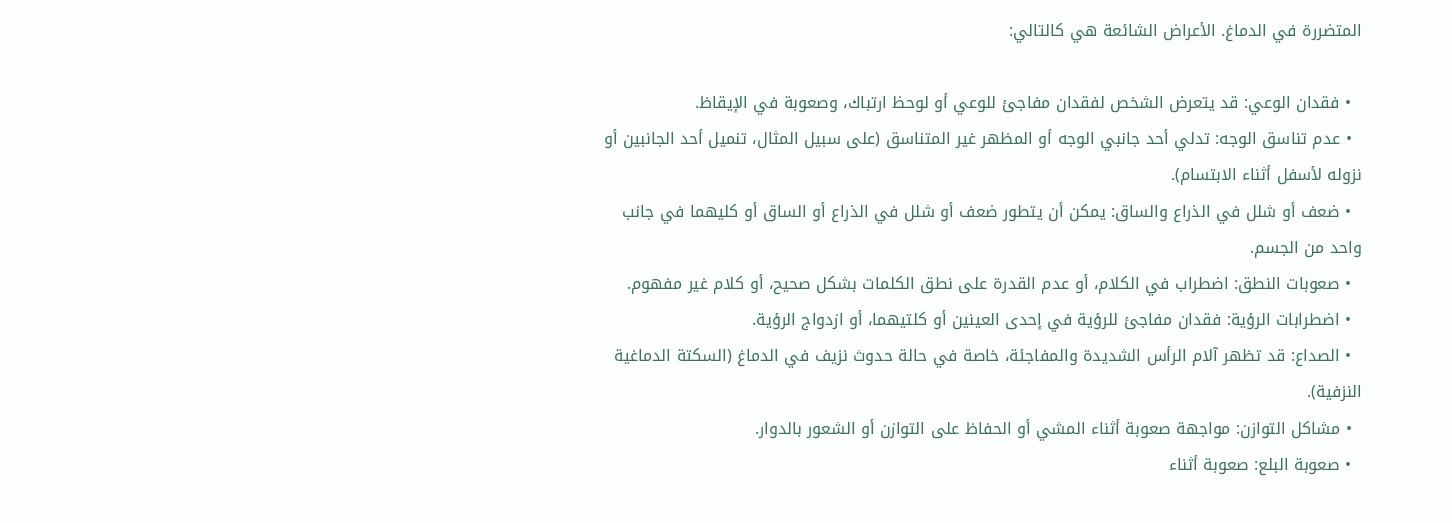المتضررة في الدماغ. الأعراض الشائعة هي كالتالي:

  • فقدان الوعي: قد يتعرض الشخص لفقدان مفاجئ للوعي أو لوحظ ارتباك، وصعوبة في الإيقاظ.
  • عدم تناسق الوجه: تدلي أحد جانبي الوجه أو المظهر غير المتناسق (على سبيل المثال، تنميل أحد الجانبين أو نزوله لأسفل أثناء الابتسام).
  • ضعف أو شلل في الذراع والساق: يمكن أن يتطور ضعف أو شلل في الذراع أو الساق أو كليهما في جانب واحد من الجسم.
  • صعوبات النطق: اضطراب في الكلام، أو عدم القدرة على نطق الكلمات بشكل صحيح، أو كلام غير مفهوم.
  • اضطرابات الرؤية: فقدان مفاجئ للرؤية في إحدى العينين أو كلتيهما، أو ازدواج الرؤية.
  • الصداع: قد تظهر آلام الرأس الشديدة والمفاجئة، خاصة في حالة حدوث نزيف في الدماغ (السكتة الدماغية النزفية).
  • مشاكل التوازن: مواجهة صعوبة أثناء المشي أو الحفاظ على التوازن أو الشعور بالدوار.
  • صعوبة البلع: صعوبة أثناء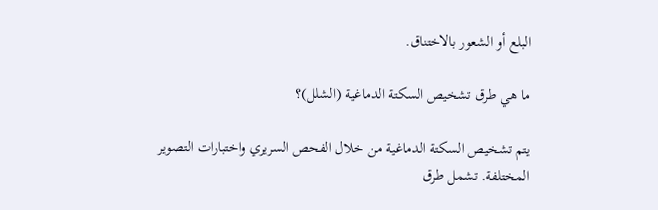البلع أو الشعور بالاختناق.

ما هي طرق تشخيص السكتة الدماغية (الشلل)؟

يتم تشخيص السكتة الدماغية من خلال الفحص السريري واختبارات التصوير المختلفة. تشمل طرق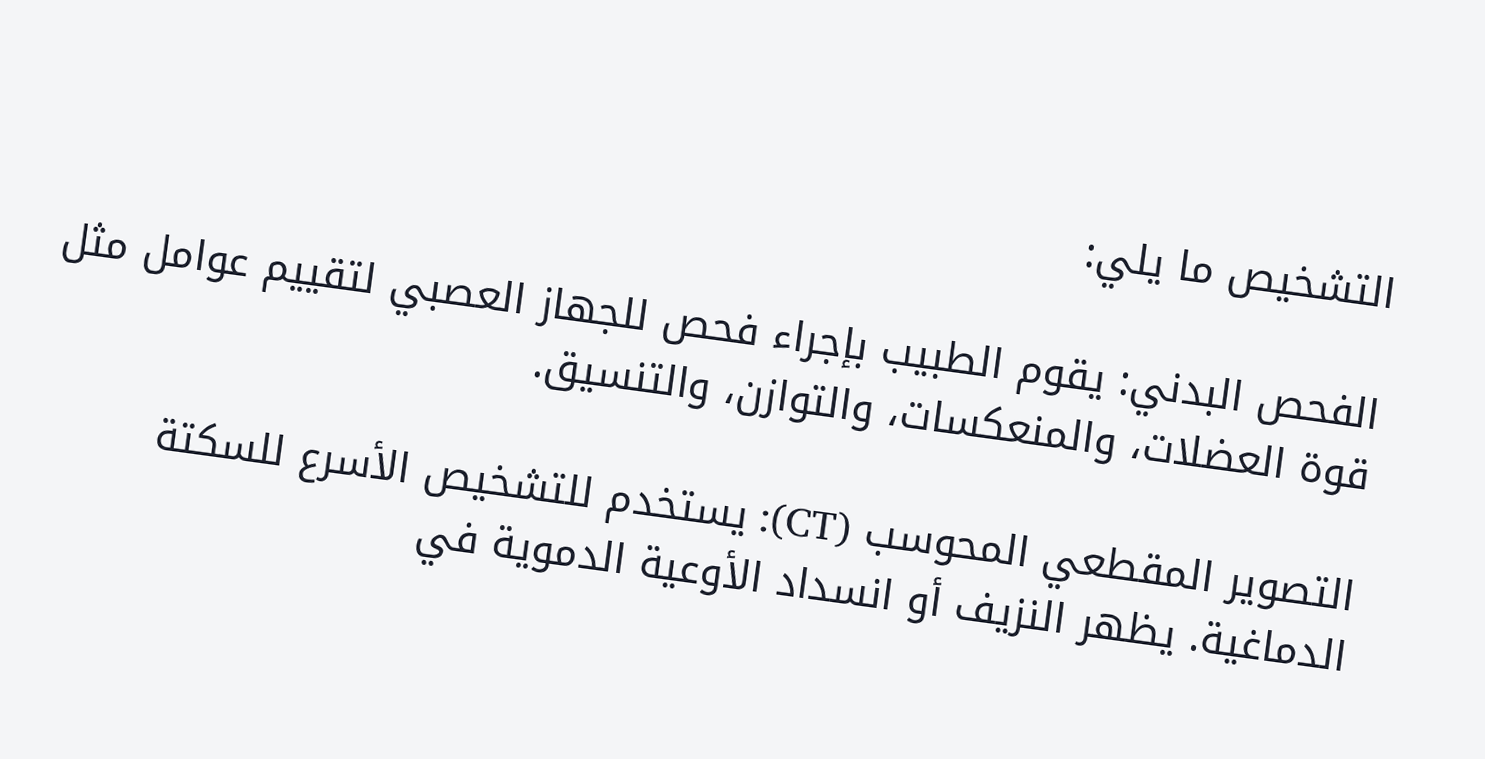التشخيص ما يلي:

الفحص البدني: يقوم الطبيب بإجراء فحص للجهاز العصبي لتقييم عوامل مثل قوة العضلات، والمنعكسات، والتوازن، والتنسيق.

التصوير المقطعي المحوسب (CT): يستخدم للتشخيص الأسرع للسكتة الدماغية. يظهر النزيف أو انسداد الأوعية الدموية في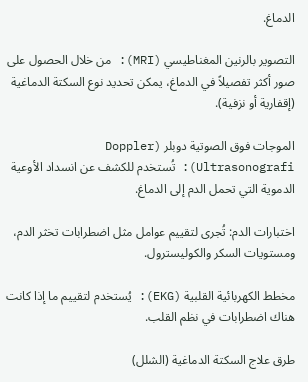الدماغ.

التصوير بالرنين المغناطيسي (MRI): من خلال الحصول على صور أكثر تفصيلاً في الدماغ، يمكن تحديد نوع السكتة الدماغية (إقفارية أو نزفية).

الموجات فوق الصوتية دوبلر (Doppler Ultrasonografi): تُستخدم للكشف عن انسداد الأوعية الدموية التي تحمل الدم إلى الدماغ.

اختبارات الدم: تُجرى لتقييم عوامل مثل اضطرابات تخثر الدم، ومستويات السكر والكوليسترول.

مخطط الكهربائية القلبية (EKG): يُستخدم لتقييم ما إذا كانت هناك اضطرابات في نظم القلب.

طرق علاج السكتة الدماغية (الشلل)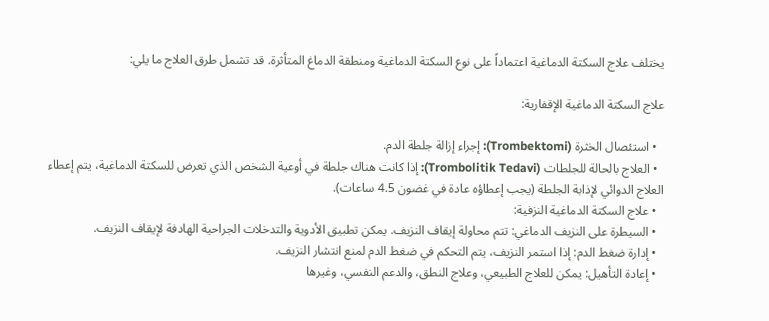يختلف علاج السكتة الدماغية اعتماداً على نوع السكتة الدماغية ومنطقة الدماغ المتأثرة. قد تشمل طرق العلاج ما يلي:

علاج السكتة الدماغية الإقفارية:

  • استئصال الخثرة (Trombektomi): إجراء إزالة جلطة الدم.
  • العلاج بالحالة للجلطات (Trombolitik Tedavi): إذا كانت هناك جلطة في أوعية الشخص الذي تعرض للسكتة الدماغية، يتم إعطاء العلاج الدوائي لإذابة الجلطة (يجب إعطاؤه عادة في غضون 4.5 ساعات).
  • علاج السكتة الدماغية النزفية:
  • السيطرة على النزيف الدماغي: تتم محاولة إيقاف النزيف. يمكن تطبيق الأدوية والتدخلات الجراحية الهادفة لإيقاف النزيف.
  • إدارة ضغط الدم: إذا استمر النزيف، يتم التحكم في ضغط الدم لمنع انتشار النزيف.
  • إعادة التأهيل: يمكن للعلاج الطبيعي، وعلاج النطق، والدعم النفسي، وغيرها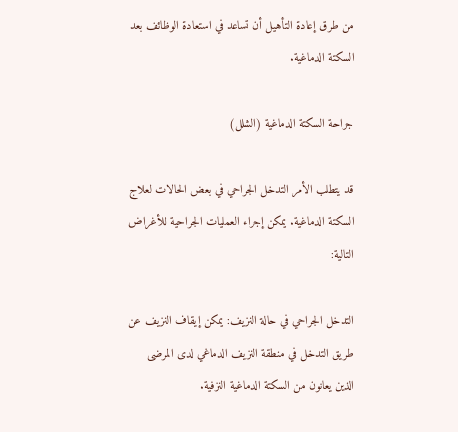من طرق إعادة التأهيل أن تساعد في استعادة الوظائف بعد السكتة الدماغية.

جراحة السكتة الدماغية (الشلل)

قد يتطلب الأمر التدخل الجراحي في بعض الحالات لعلاج السكتة الدماغية. يمكن إجراء العمليات الجراحية للأغراض التالية:

التدخل الجراحي في حالة النزيف: يمكن إيقاف النزيف عن طريق التدخل في منطقة النزيف الدماغي لدى المرضى الذين يعانون من السكتة الدماغية النزفية.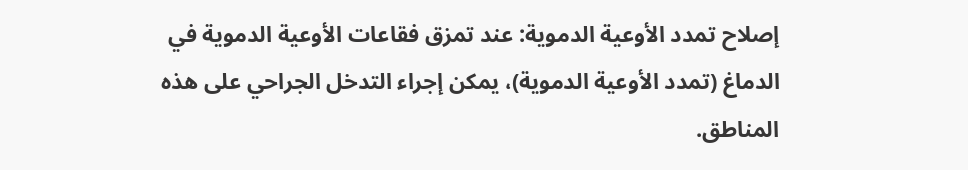إصلاح تمدد الأوعية الدموية: عند تمزق فقاعات الأوعية الدموية في الدماغ (تمدد الأوعية الدموية)، يمكن إجراء التدخل الجراحي على هذه المناطق.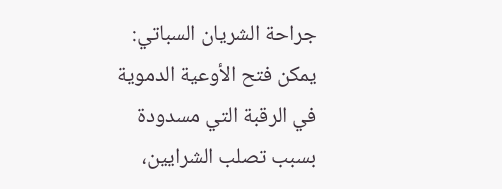جراحة الشريان السباتي: يمكن فتح الأوعية الدموية في الرقبة التي مسدودة بسبب تصلب الشرايين،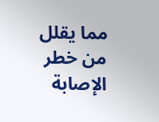مما يقلل من خطر الإصابة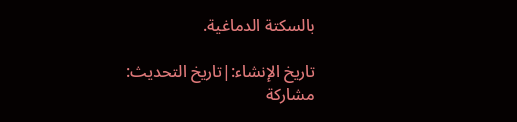بالسكتة الدماغية.

تاريخ الإنشاء:|تاريخ التحديث:
مشاركة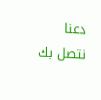دعنا نتصل بك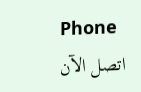Phone
اتصل الآن